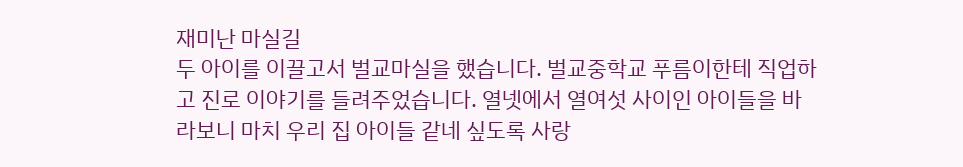재미난 마실길
두 아이를 이끌고서 벌교마실을 했습니다. 벌교중학교 푸름이한테 직업하고 진로 이야기를 들려주었습니다. 열넷에서 열여섯 사이인 아이들을 바라보니 마치 우리 집 아이들 같네 싶도록 사랑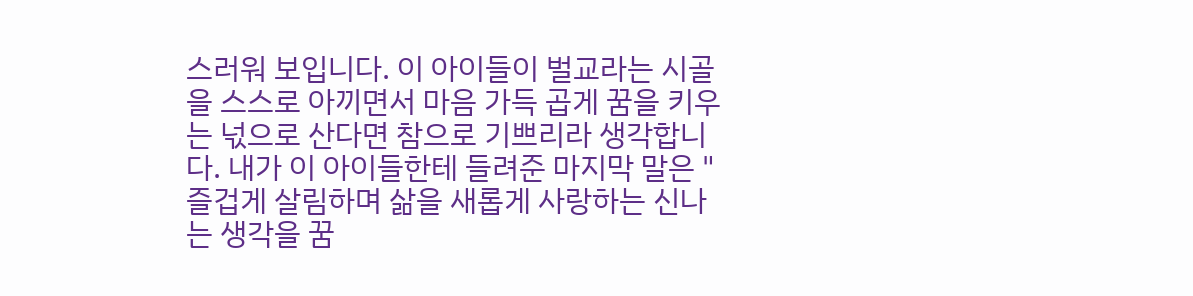스러워 보입니다. 이 아이들이 벌교라는 시골을 스스로 아끼면서 마음 가득 곱게 꿈을 키우는 넋으로 산다면 참으로 기쁘리라 생각합니다. 내가 이 아이들한테 들려준 마지막 말은 "즐겁게 살림하며 삶을 새롭게 사랑하는 신나는 생각을 꿈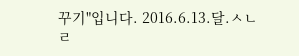꾸기"입니다. 2016.6.13.달.ㅅㄴㄹ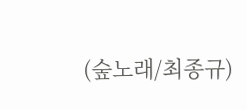(숲노래/최종규)